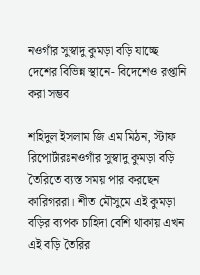নওগাঁর সুস্বাদু কুমড়া বড়ি যাচ্ছে দেশের বিভিন্ন স্থানে- বিদেশেও রপ্তানি করা সম্ভব

শহিদুল ইসলাম জি এম মিঠন, স্টাফ রিপোর্টারঃনওগাঁর সুস্বাদু কুমড়া বড়ি তৈরিতে ব্যস্ত সময় পার করছেন কারিগররা। শীত মৌসুমে এই কুমড়া বড়ির ব্যপক চাহিদা বেশি থাকায় এখন এই বড়ি তৈরির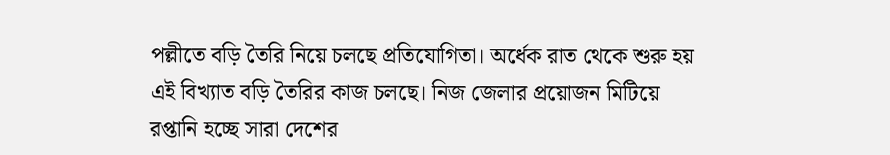পল্লীতে বড়ি তৈরি নিয়ে চলছে প্রতিযোগিতা। অর্ধেক রাত থেকে শুরু হয় এই বিখ্যাত বড়ি তৈরির কাজ চলছে। নিজ জেলার প্রয়োজন মিটিয়ে রপ্তানি হচ্ছে সারা দেশের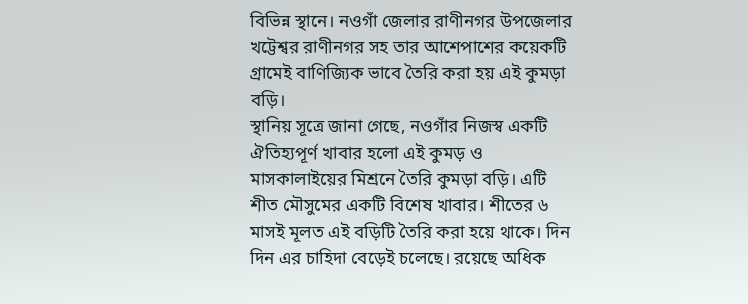বিভিন্ন স্থানে। নওগাঁ জেলার রাণীনগর উপজেলার খট্টেশ্বর রাণীনগর সহ তার আশেপাশের কয়েকটি গ্রামেই বাণিজ্যিক ভাবে তৈরি করা হয় এই কুমড়া বড়ি।
স্থানিয় সূত্রে জানা গেছে, নওগাঁর নিজস্ব একটি ঐতিহ্যপূর্ণ খাবার হলো এই কুমড় ও মাসকালাইয়ের মিশ্রনে তৈরি কুমড়া বড়ি। এটি শীত মৌসুমের একটি বিশেষ খাবার। শীতের ৬ মাসই মূলত এই বড়িটি তৈরি করা হয়ে থাকে। দিন দিন এর চাহিদা বেড়েই চলেছে। রয়েছে অধিক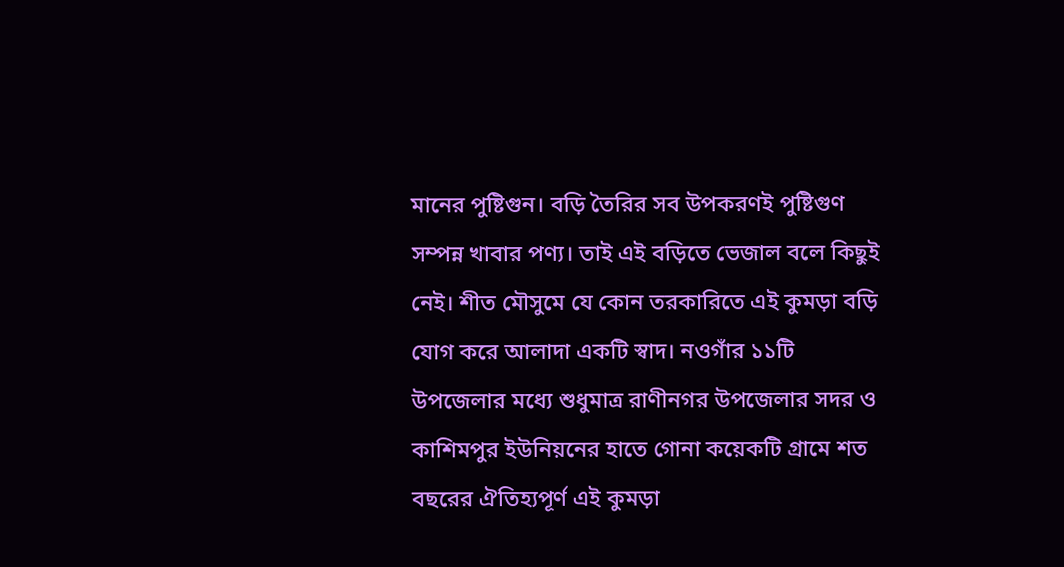মানের পুষ্টিগুন। বড়ি তৈরির সব উপকরণই পুষ্টিগুণ সম্পন্ন খাবার পণ্য। তাই এই বড়িতে ভেজাল বলে কিছুই নেই। শীত মৌসুমে যে কোন তরকারিতে এই কুমড়া বড়ি যোগ করে আলাদা একটি স্বাদ। নওগাঁর ১১টি উপজেলার মধ্যে শুধুমাত্র রাণীনগর উপজেলার সদর ও কাশিমপুর ইউনিয়নের হাতে গোনা কয়েকটি গ্রামে শত বছরের ঐতিহ্যপূর্ণ এই কুমড়া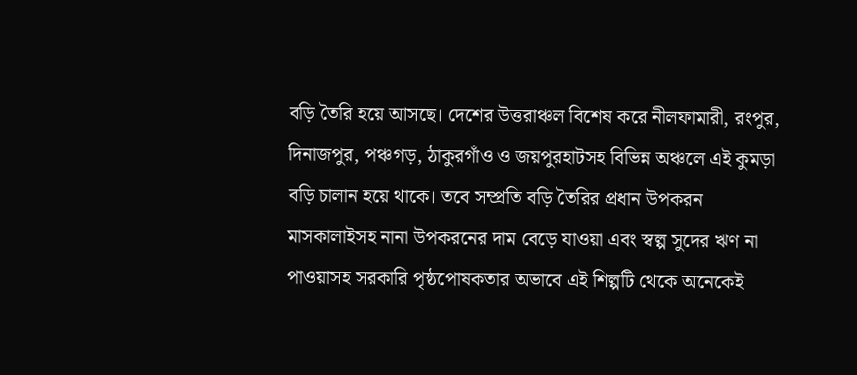বড়ি তৈরি হয়ে আসছে। দেশের উত্তরাঞ্চল বিশেষ করে নীলফামারী, রংপুর, দিনাজপুর, পঞ্চগড়, ঠাকুরগাঁও ও জয়পুরহাটসহ বিভিন্ন অঞ্চলে এই কুমড়া বড়ি চালান হয়ে থাকে। তবে সম্প্রতি বড়ি তৈরির প্রধান উপকরন মাসকালাইসহ নানা উপকরনের দাম বেড়ে যাওয়া এবং স্বল্প সুদের ঋণ না পাওয়াসহ সরকারি পৃষ্ঠপোষকতার অভাবে এই শিল্পটি থেকে অনেকেই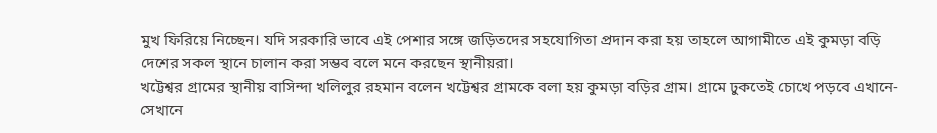মুখ ফিরিয়ে নিচ্ছেন। যদি সরকারি ভাবে এই পেশার সঙ্গে জড়িতদের সহযোগিতা প্রদান করা হয় তাহলে আগামীতে এই কুমড়া বড়ি দেশের সকল স্থানে চালান করা সম্ভব বলে মনে করছেন স্থানীয়রা।
খট্টেশ্বর গ্রামের স্থানীয় বাসিন্দা খলিলুর রহমান বলেন খট্টেশ্বর গ্রামকে বলা হয় কুমড়া বড়ির গ্রাম। গ্রামে ঢুকতেই চোখে পড়বে এখানে-সেখানে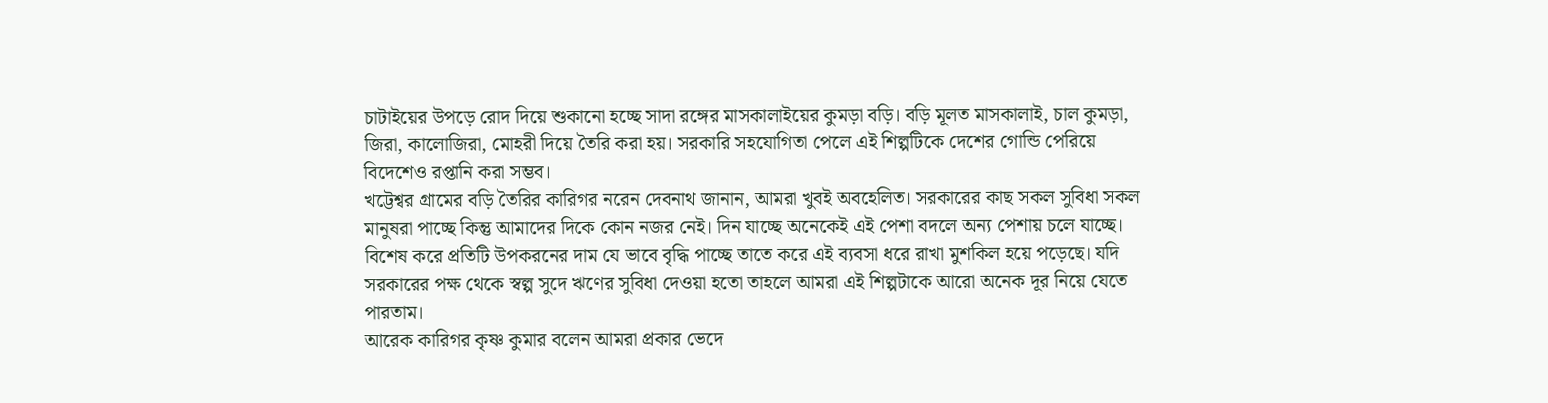চাটাইয়ের উপড়ে রোদ দিয়ে শুকানো হচ্ছে সাদা রঙ্গের মাসকালাইয়ের কুমড়া বড়ি। বড়ি মূলত মাসকালাই, চাল কুমড়া, জিরা, কালোজিরা, মোহরী দিয়ে তৈরি করা হয়। সরকারি সহযোগিতা পেলে এই শিল্পটিকে দেশের গোন্ডি পেরিয়ে বিদেশেও রপ্তানি করা সম্ভব।
খট্টেশ্বর গ্রামের বড়ি তৈরির কারিগর নরেন দেবনাথ জানান, আমরা খুবই অবহেলিত। সরকারের কাছ সকল সুবিধা সকল মানুষরা পাচ্ছে কিন্তু আমাদের দিকে কোন নজর নেই। দিন যাচ্ছে অনেকেই এই পেশা বদলে অন্য পেশায় চলে যাচ্ছে। বিশেষ করে প্রতিটি উপকরনের দাম যে ভাবে বৃদ্ধি পাচ্ছে তাতে করে এই ব্যবসা ধরে রাখা মুশকিল হয়ে পড়েছে। যদি সরকারের পক্ষ থেকে স্বল্প সুদে ঋণের সুবিধা দেওয়া হতো তাহলে আমরা এই শিল্পটাকে আরো অনেক দূর নিয়ে যেতে পারতাম।
আরেক কারিগর কৃষ্ণ কুমার বলেন আমরা প্রকার ভেদে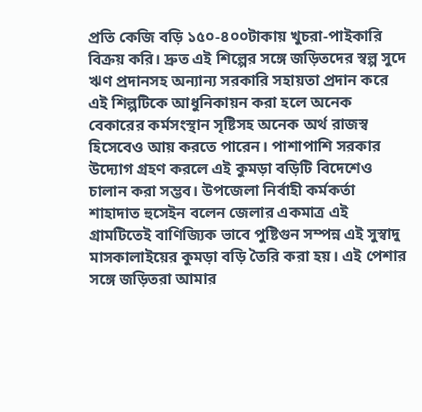প্রতি কেজি বড়ি ১৫০-৪০০টাকায় খুচরা-পাইকারি বিক্রয় করি। দ্রুত এই শিল্পের সঙ্গে জড়িতদের স্বল্প সুদে ঋণ প্রদানসহ অন্যান্য সরকারি সহায়তা প্রদান করে এই শিল্পটিকে আধুনিকায়ন করা হলে অনেক বেকারের কর্মসংস্থান সৃষ্টিসহ অনেক অর্থ রাজস্ব হিসেবেও আয় করতে পারেন। পাশাপাশি সরকার উদ্যোগ গ্রহণ করলে এই কুমড়া বড়িটি বিদেশেও চালান করা সম্ভব। উপজেলা নির্বাহী কর্মকর্তা শাহাদাত হুসেইন বলেন জেলার একমাত্র এই গ্রামটিতেই বাণিজ্যিক ভাবে পুষ্টিগুন সম্পন্ন এই সুস্বাদু মাসকালাইয়ের কুমড়া বড়ি তৈরি করা হয়। এই পেশার সঙ্গে জড়িতরা আমার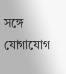সঙ্গে যোগাযোগ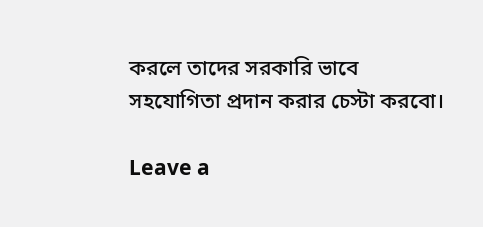করলে তাদের সরকারি ভাবে সহযোগিতা প্রদান করার চেস্টা করবো।

Leave a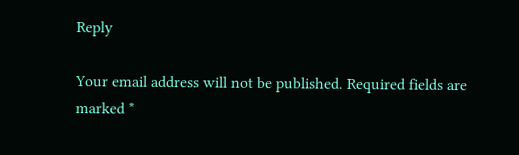Reply

Your email address will not be published. Required fields are marked *